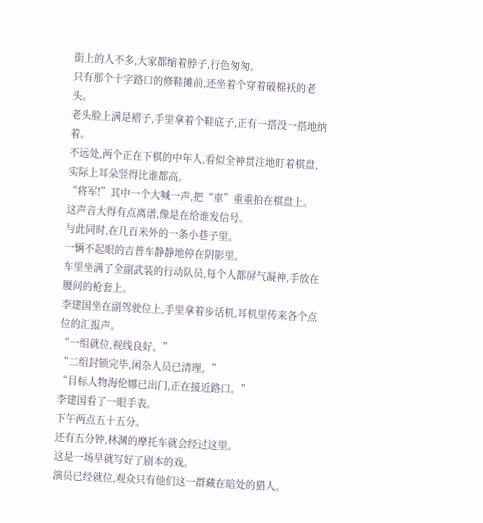街上的人不多,大家都缩着脖子,行色匆匆。
只有那个十字路口的修鞋摊前,还坐着个穿着破棉袄的老头。
老头脸上满是褶子,手里拿着个鞋底子,正有一搭没一搭地纳着。
不远处,两个正在下棋的中年人,看似全神贯注地盯着棋盘,实际上耳朵竖得比谁都高。
“将军!”其中一个大喊一声,把“車”重重拍在棋盘上。
这声音大得有点离谱,像是在给谁发信号。
与此同时,在几百米外的一条小巷子里。
一辆不起眼的吉普车静静地停在阴影里。
车里坐满了全副武装的行动队员,每个人都屏气凝神,手放在腰间的枪套上。
李建国坐在副驾驶位上,手里拿着步话机,耳机里传来各个点位的汇报声。
“一组就位,视线良好。”
“二组封锁完毕,闲杂人员已清理。”
“目标人物海伦娜已出门,正在接近路口。”
李建国看了一眼手表。
下午两点五十五分。
还有五分钟,林渊的摩托车就会经过这里。
这是一场早就写好了剧本的戏。
演员已经就位,观众只有他们这一群藏在暗处的猎人。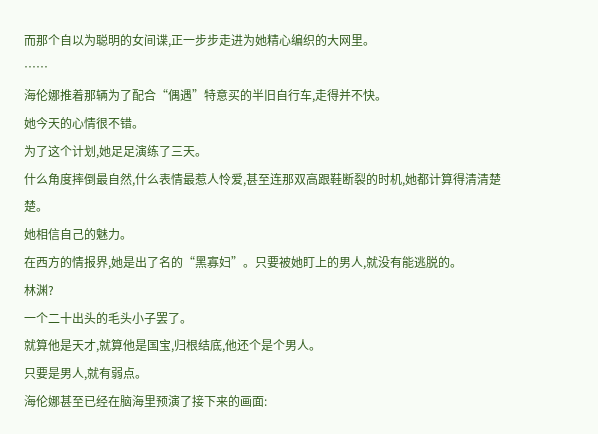而那个自以为聪明的女间谍,正一步步走进为她精心编织的大网里。
……
海伦娜推着那辆为了配合“偶遇”特意买的半旧自行车,走得并不快。
她今天的心情很不错。
为了这个计划,她足足演练了三天。
什么角度摔倒最自然,什么表情最惹人怜爱,甚至连那双高跟鞋断裂的时机,她都计算得清清楚楚。
她相信自己的魅力。
在西方的情报界,她是出了名的“黑寡妇”。只要被她盯上的男人,就没有能逃脱的。
林渊?
一个二十出头的毛头小子罢了。
就算他是天才,就算他是国宝,归根结底,他还个是个男人。
只要是男人,就有弱点。
海伦娜甚至已经在脑海里预演了接下来的画面: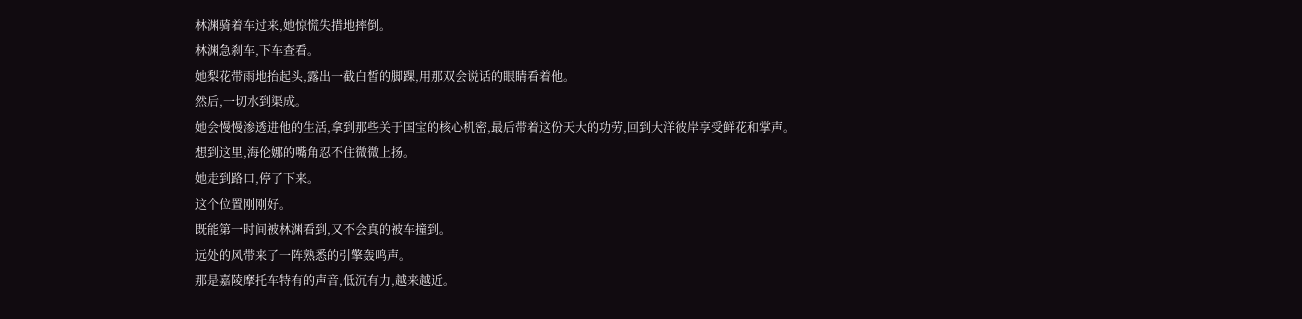林渊骑着车过来,她惊慌失措地摔倒。
林渊急刹车,下车查看。
她梨花带雨地抬起头,露出一截白皙的脚踝,用那双会说话的眼睛看着他。
然后,一切水到渠成。
她会慢慢渗透进他的生活,拿到那些关于国宝的核心机密,最后带着这份天大的功劳,回到大洋彼岸享受鲜花和掌声。
想到这里,海伦娜的嘴角忍不住微微上扬。
她走到路口,停了下来。
这个位置刚刚好。
既能第一时间被林渊看到,又不会真的被车撞到。
远处的风带来了一阵熟悉的引擎轰鸣声。
那是嘉陵摩托车特有的声音,低沉有力,越来越近。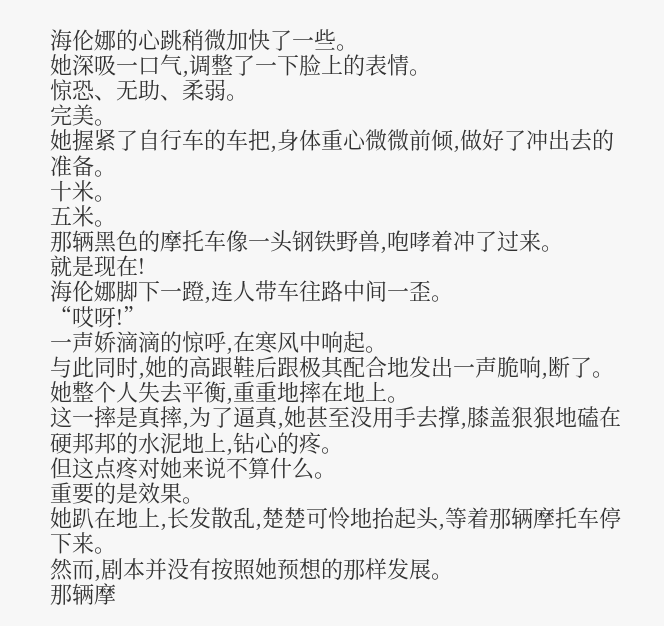海伦娜的心跳稍微加快了一些。
她深吸一口气,调整了一下脸上的表情。
惊恐、无助、柔弱。
完美。
她握紧了自行车的车把,身体重心微微前倾,做好了冲出去的准备。
十米。
五米。
那辆黑色的摩托车像一头钢铁野兽,咆哮着冲了过来。
就是现在!
海伦娜脚下一蹬,连人带车往路中间一歪。
“哎呀!”
一声娇滴滴的惊呼,在寒风中响起。
与此同时,她的高跟鞋后跟极其配合地发出一声脆响,断了。
她整个人失去平衡,重重地摔在地上。
这一摔是真摔,为了逼真,她甚至没用手去撑,膝盖狠狠地磕在硬邦邦的水泥地上,钻心的疼。
但这点疼对她来说不算什么。
重要的是效果。
她趴在地上,长发散乱,楚楚可怜地抬起头,等着那辆摩托车停下来。
然而,剧本并没有按照她预想的那样发展。
那辆摩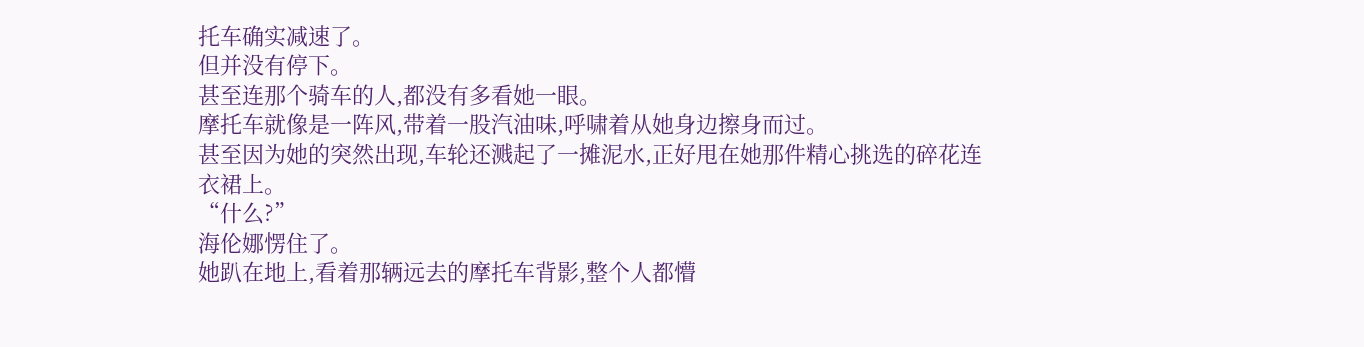托车确实减速了。
但并没有停下。
甚至连那个骑车的人,都没有多看她一眼。
摩托车就像是一阵风,带着一股汽油味,呼啸着从她身边擦身而过。
甚至因为她的突然出现,车轮还溅起了一摊泥水,正好甩在她那件精心挑选的碎花连衣裙上。
“什么?”
海伦娜愣住了。
她趴在地上,看着那辆远去的摩托车背影,整个人都懵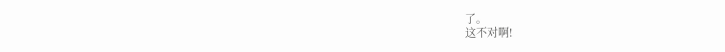了。
这不对啊!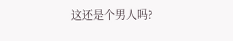这还是个男人吗?